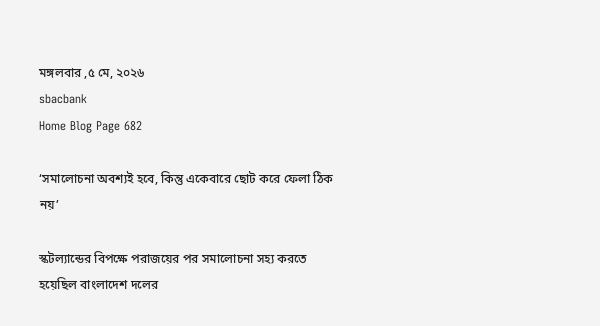মঙ্গলবার ,৫ মে, ২০২৬
sbacbank
Home Blog Page 682

‘সমালোচনা অবশ্যই হবে, কিন্তু একেবারে ছোট করে ফেলা ঠিক নয়’

স্কটল্যান্ডের বিপক্ষে পরাজয়ের পর সমালোচনা সহ্য করতে হয়েছিল বাংলাদেশ দলের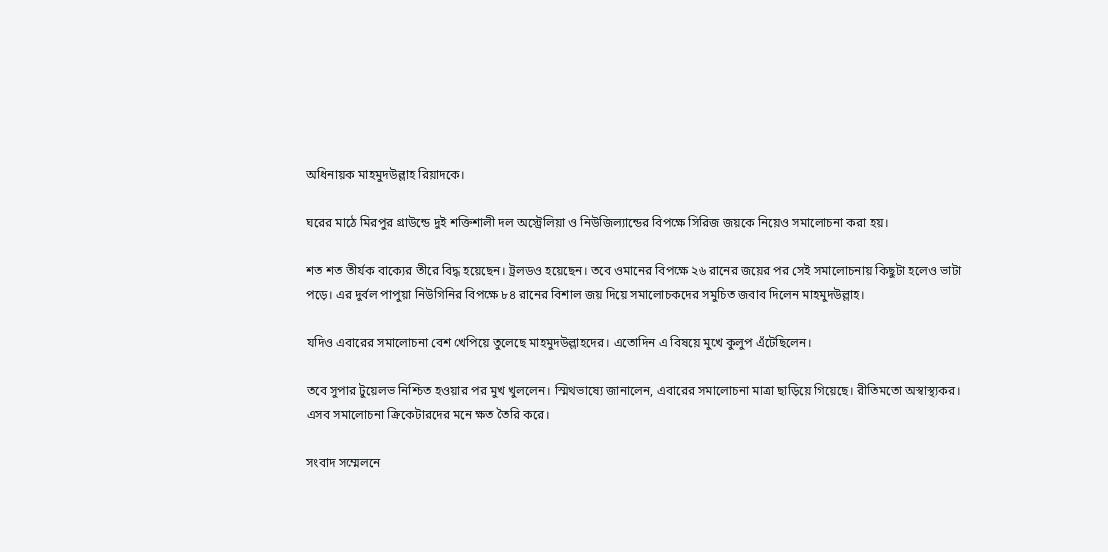অধিনায়ক মাহমুদউল্লাহ রিয়াদকে।

ঘরের মাঠে মিরপুর গ্রাউন্ডে দুই শক্তিশালী দল অস্ট্রেলিয়া ও নিউজিল্যান্ডের বিপক্ষে সিরিজ জয়কে নিয়েও সমালোচনা করা হয়।

শত শত তীর্যক বাক্যের তীরে বিদ্ধ হয়েছেন। ট্রলডও হয়েছেন। তবে ওমানের বিপক্ষে ২৬ রানের জয়ের পর সেই সমালোচনায় কিছুটা হলেও ভাটা পড়ে। এর দুর্বল পাপুয়া নিউগিনির বিপক্ষে ৮৪ রানের বিশাল জয় দিয়ে সমালোচকদের সমুচিত জবাব দিলেন মাহমুদউল্লাহ।

যদিও এবারের সমালোচনা বেশ খেপিয়ে তুলেছে মাহমুদউল্লাহদের। এতোদিন এ বিষয়ে মুখে কুলুপ এঁটেছিলেন।

তবে সুপার টুয়েলভ নিশ্চিত হওয়ার পর মুখ খুললেন। স্মিথভাষ্যে জানালেন, এবারের সমালোচনা মাত্রা ছাড়িয়ে গিয়েছে। রীতিমতো অস্বাস্থ্যকর। এসব সমালোচনা ক্রিকেটারদের মনে ক্ষত তৈরি করে।

সংবাদ সম্মেলনে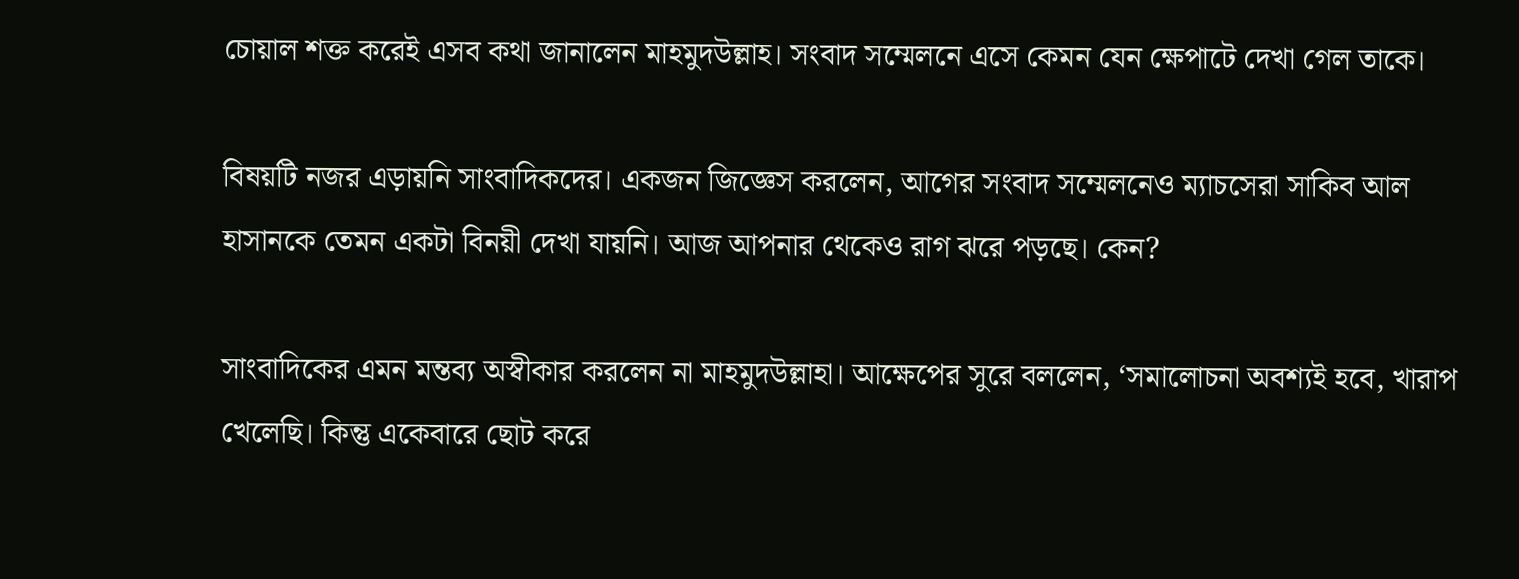চোয়াল শক্ত করেই এসব কথা জানালেন মাহমুদউল্লাহ। সংবাদ সম্মেলনে এসে কেমন যেন ক্ষেপাটে দেখা গেল তাকে।

বিষয়টি নজর এড়ায়নি সাংবাদিকদের। একজন জিজ্ঞেস করলেন, আগের সংবাদ সম্মেলনেও ম্যাচসেরা সাকিব আল হাসানকে তেমন একটা বিনয়ী দেখা যায়নি। আজ আপনার থেকেও রাগ ঝরে পড়ছে। কেন?

সাংবাদিকের এমন মন্তব্য অস্বীকার করলেন না মাহমুদউল্লাহা। আক্ষেপের সুরে বললেন, ‘সমালোচনা অবশ্যই হবে, খারাপ খেলেছি। কিন্তু একেবারে ছোট করে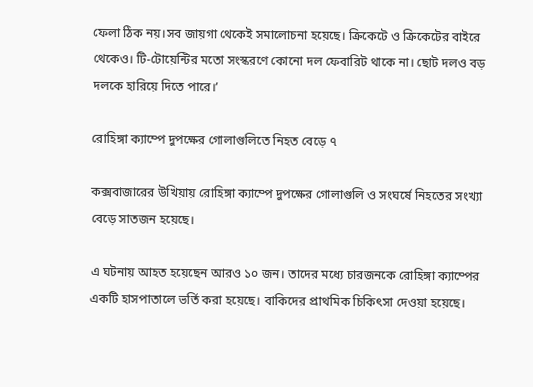ফেলা ঠিক নয়।সব জায়গা থেকেই সমালোচনা হয়েছে। ক্রিকেটে ও ক্রিকেটের বাইরে থেকেও। টি-টোয়েন্টির মতো সংস্করণে কোনো দল ফেবারিট থাকে না। ছোট দলও বড় দলকে হারিয়ে দিতে পারে।’

রোহিঙ্গা ক্যাম্পে দুপক্ষের গোলাগুলিতে নিহত বেড়ে ৭

কক্সবাজারের উখিয়ায় রোহিঙ্গা ক্যাম্পে দুপক্ষের গোলাগুলি ও সংঘর্ষে নিহতের সংখ্যা বেড়ে সাতজন হয়েছে।

এ ঘটনায় আহত হয়েছেন আরও ১০ জন। তাদের মধ্যে চারজনকে রোহিঙ্গা ক্যাম্পের একটি হাসপাতালে ভর্তি করা হয়েছে। বাকিদের প্রাথমিক চিকিৎসা দেওয়া হয়েছে।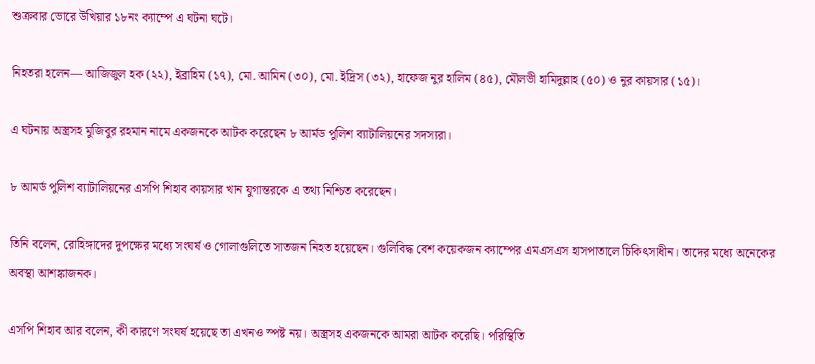শুক্রবার ভোরে উখিয়ার ১৮নং ক্যাম্পে এ ঘটনা ঘটে।

নিহতরা হলেন— আজিজুল হক (২২), ইব্রাহিম (১৭), মো. আমিন (৩০), মো. ইদ্রিস (৩২), হাফেজ নুর হালিম (৪৫), মৌলভী হামিদুল্লাহ (৫০) ও নুর কায়সার (১৫)।

এ ঘটনায় অস্ত্রসহ মুজিবুর রহমান নামে একজনকে আটক করেছেন ৮ আর্মড পুলিশ ব্যাটালিয়নের সদস্যরা।

৮ আমর্ড পুলিশ ব্যাটালিয়নের এসপি শিহাব কায়সার খান যুগান্তরকে এ তথ্য নিশ্চিত করেছেন।

তিনি বলেন, রোহিঙ্গাদের দুপক্ষের মধ্যে সংঘর্ষ ও গোলাগুলিতে সাতজন নিহত হয়েছেন। গুলিবিদ্ধ বেশ কয়েকজন ক্যাম্পের এমএসএস হাসপাতালে চিকিৎসাধীন। তাদের মধ্যে অনেকের অবস্থা আশঙ্কাজনক।

এসপি শিহাব আর বলেন, কী কারণে সংঘর্ষ হয়েছে তা এখনও স্পষ্ট নয়। অস্ত্রসহ একজনকে আমরা আটক করেছি। পরিস্থিতি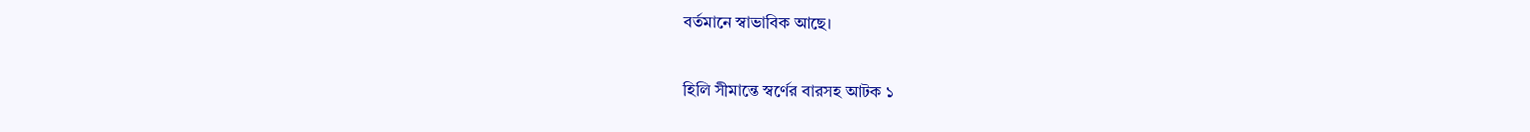বর্তমানে স্বাভাবিক আছে।

হিলি সীমান্তে স্বর্ণের বারসহ আটক ১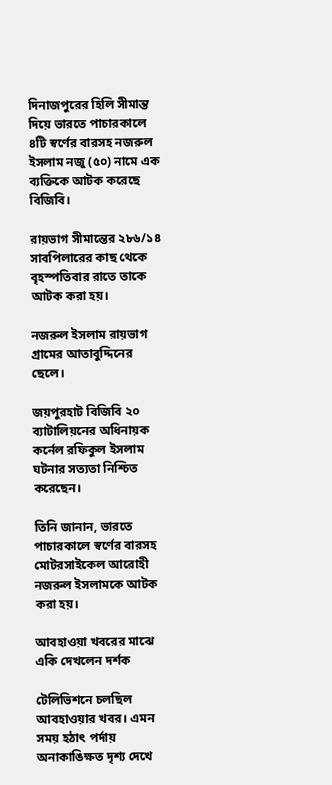দিনাজপুরের হিলি সীমান্ত দিয়ে ভারতে পাচারকালে ৪টি স্বর্ণের বারসহ নজরুল ইসলাম নজু (৫০) নামে এক ব্যক্তিকে আটক করেছে বিজিবি।

রায়ভাগ সীমান্তের ২৮৬/১৪ সাবপিলারের কাছ থেকে বৃহস্পতিবার রাতে তাকে আটক করা হয়।

নজরুল ইসলাম রায়ভাগ গ্রামের আতাবুদ্দিনের ছেলে।

জয়পুরহাট বিজিবি ২০ ব্যাটালিয়নের অধিনায়ক কর্নেল রফিকুল ইসলাম ঘটনার সত্যতা নিশ্চিত করেছেন।

তিনি জানান, ভারতে পাচারকালে স্বর্ণের বারসহ মোটরসাইকেল আরোহী নজরুল ইসলামকে আটক করা হয়।

আবহাওয়া খবরের মাঝে একি দেখলেন দর্শক

টেলিভিশনে চলছিল আবহাওয়ার খবর। এমন সময় হঠাৎ পর্দায় অনাকাঙিক্ষত দৃশ্য দেখে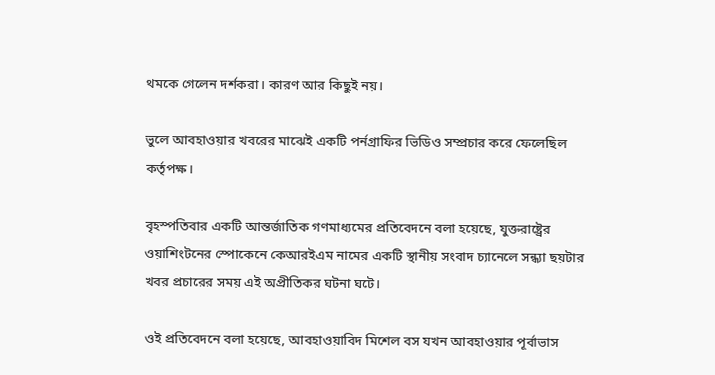থমকে গেলেন দর্শকরা। কারণ আর কিছুই নয়।

ভুলে আবহাওয়ার খবরের মাঝেই একটি পর্নগ্রাফির ভিডিও সম্প্রচার করে ফেলেছিল কর্তৃপক্ষ।

বৃহস্পতিবার একটি আন্তর্জাতিক গণমাধ্যমের প্রতিবেদনে বলা হয়েছে, যুক্তরাষ্ট্রের ওয়াশিংটনের স্পোকেনে কেআরইএম নামের একটি স্থানীয় সংবাদ চ্যানেলে সন্ধ্যা ছয়টার খবর প্রচারের সময় এই অপ্রীতিকর ঘটনা ঘটে।

ওই প্রতিবেদনে বলা হয়েছে, আবহাওয়াবিদ মিশেল বস যখন আবহাওয়ার পূর্বাভাস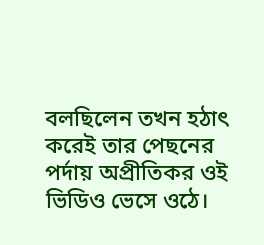বলছিলেন তখন হঠাৎ করেই তার পেছনের পর্দায় অপ্রীতিকর ওই ভিডিও ভেসে ওঠে।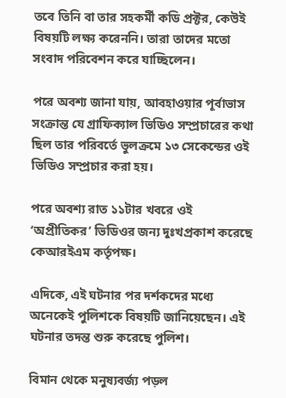তবে তিনি বা তার সহকর্মী কডি প্রক্টর, কেউই বিষয়টি লক্ষ্য করেননি। তারা তাদের মতো সংবাদ পরিবেশন করে যাচ্ছিলেন।

পরে অবশ্য জানা যায়, আবহাওয়ার পূর্বাভাস সংক্রান্ত যে গ্রাফিক্যাল ভিডিও সম্প্রচারের কথা ছিল তার পরিবর্তে ভুলক্রমে ১৩ সেকেন্ডের ওই ভিডিও সম্প্রচার করা হয়।

পরে অবশ্য রাত ১১টার খবরে ওই ‘অপ্রীতিকর’ ভিডিওর জন্য দুঃখপ্রকাশ করেছে কেআরইএম কর্তৃপক্ষ।

এদিকে, এই ঘটনার পর দর্শকদের মধ্যে অনেকেই পুলিশকে বিষয়টি জানিয়েছেন। এই ঘটনার তদন্ত শুরু করেছে পুলিশ।

বিমান থেকে মনুষ্যবর্জ্য পড়ল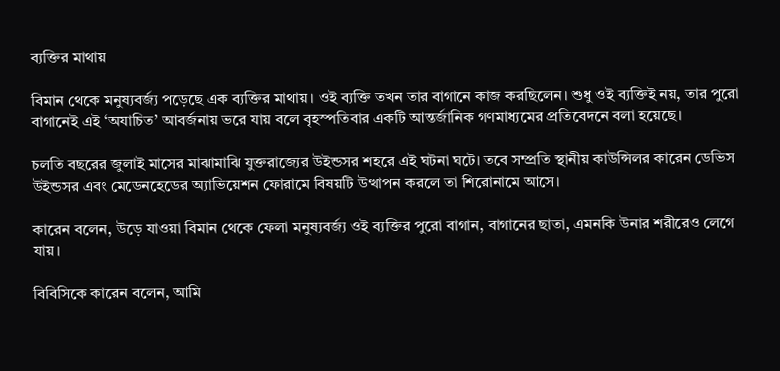ব্যক্তির মাথায়

বিমান থেকে মনুষ্যবর্জ্য পড়েছে এক ব্যক্তির মাথায়। ওই ব্যক্তি তখন তার বাগানে কাজ করছিলেন। শুধু ওই ব্যক্তিই নয়, তার পুরো বাগানেই এই ‘অযাচিত’ আবর্জনায় ভরে যায় বলে বৃহস্পতিবার একটি আন্তর্জানিক গণমাধ্যমের প্রতিবেদনে বলা হয়েছে।

চলতি বছরের জুলাই মাসের মাঝামাঝি যুক্তরাজ্যের উইন্ডসর শহরে এই ঘটনা ঘটে। তবে সম্প্রতি স্থানীয় কাউন্সিলর কারেন ডেভিস উইন্ডসর এবং মেডেনহেডের অ্যাভিয়েশন ফোরামে বিষয়টি উত্থাপন করলে তা শিরোনামে আসে।

কারেন বলেন, উড়ে যাওয়া বিমান থেকে ফেলা মনুষ্যবর্জ্য ওই ব্যক্তির পুরো বাগান, বাগানের ছাতা, এমনকি উনার শরীরেও লেগে যায়।

বিবিসিকে কারেন বলেন, আমি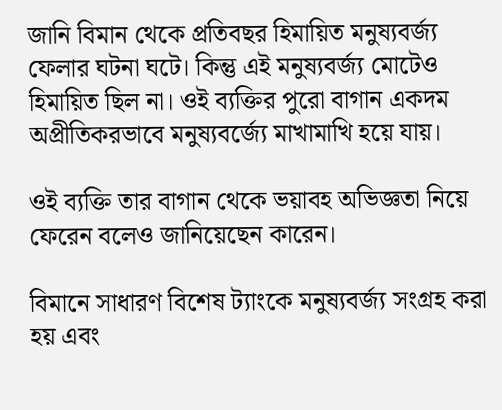জানি বিমান থেকে প্রতিবছর হিমায়িত মনুষ্যবর্জ্য ফেলার ঘটনা ঘটে। কিন্তু এই মনুষ্যবর্জ্য মোটেও হিমায়িত ছিল না। ওই ব্যক্তির পুরো বাগান একদম অপ্রীতিকরভাবে মনুষ্যবর্জ্যে মাখামাখি হয়ে যায়।

ওই ব্যক্তি তার বাগান থেকে ভয়াবহ অভিজ্ঞতা নিয়ে ফেরেন বলেও জানিয়েছেন কারেন।

বিমানে সাধারণ বিশেষ ট্যাংকে মনুষ্যবর্জ্য সংগ্রহ করা হয় এবং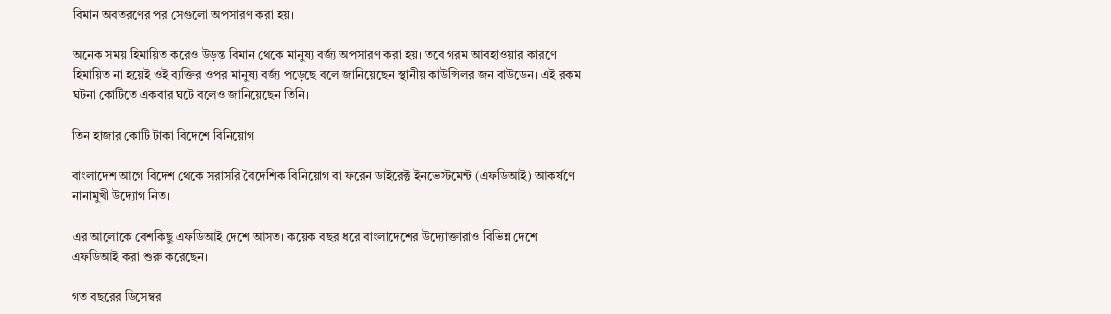বিমান অবতরণের পর সেগুলো অপসারণ করা হয়।

অনেক সময় হিমায়িত করেও উড়ন্ত বিমান থেকে মানুষ্য বর্জ্য অপসারণ করা হয়। তবে গরম আবহাওয়ার কারণে হিমায়িত না হয়েই ওই ব্যক্তির ওপর মানুষ্য বর্জ্য পড়েছে বলে জানিয়েছেন স্থানীয় কাউন্সিলর জন বাউডেন। এই রকম ঘটনা কোটিতে একবার ঘটে বলেও জানিয়েছেন তিনি।

তিন হাজার কোটি টাকা বিদেশে বিনিয়োগ

বাংলাদেশ আগে বিদেশ থেকে সরাসরি বৈদেশিক বিনিয়োগ বা ফরেন ডাইরেক্ট ইনভেস্টমেন্ট (এফডিআই) আকর্ষণে নানামুখী উদ্যোগ নিত।

এর আলোকে বেশকিছু এফডিআই দেশে আসত। কয়েক বছর ধরে বাংলাদেশের উদ্যোক্তারাও বিভিন্ন দেশে এফডিআই করা শুরু করেছেন।

গত বছরের ডিসেম্বর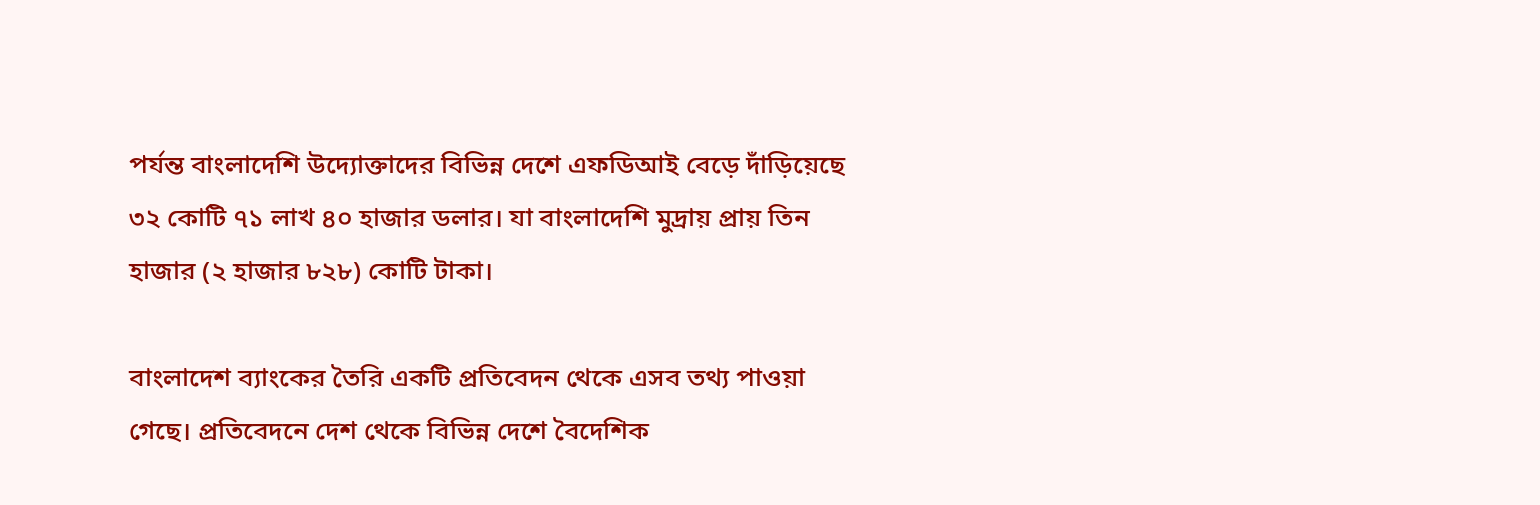পর্যন্ত বাংলাদেশি উদ্যোক্তাদের বিভিন্ন দেশে এফডিআই বেড়ে দাঁড়িয়েছে ৩২ কোটি ৭১ লাখ ৪০ হাজার ডলার। যা বাংলাদেশি মুদ্রায় প্রায় তিন হাজার (২ হাজার ৮২৮) কোটি টাকা।

বাংলাদেশ ব্যাংকের তৈরি একটি প্রতিবেদন থেকে এসব তথ্য পাওয়া গেছে। প্রতিবেদনে দেশ থেকে বিভিন্ন দেশে বৈদেশিক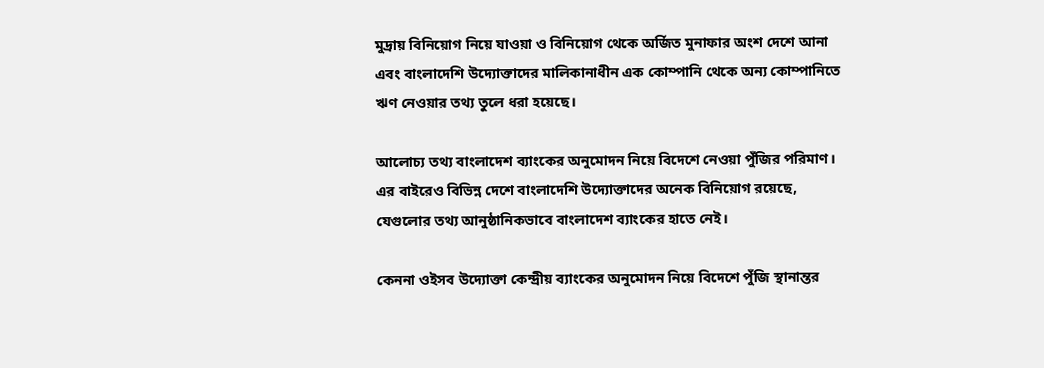মুদ্রায় বিনিয়োগ নিয়ে যাওয়া ও বিনিয়োগ থেকে অর্জিত মুনাফার অংশ দেশে আনা এবং বাংলাদেশি উদ্যোক্তাদের মালিকানাধীন এক কোম্পানি থেকে অন্য কোম্পানিতে ঋণ নেওয়ার তথ্য তুলে ধরা হয়েছে।

আলোচ্য তথ্য বাংলাদেশ ব্যাংকের অনুমোদন নিয়ে বিদেশে নেওয়া পুঁজির পরিমাণ। এর বাইরেও বিভিন্ন দেশে বাংলাদেশি উদ্যোক্তাদের অনেক বিনিয়োগ রয়েছে, যেগুলোর তথ্য আনুষ্ঠানিকভাবে বাংলাদেশ ব্যাংকের হাতে নেই।

কেননা ওইসব উদ্যোক্তা কেন্দ্রীয় ব্যাংকের অনুমোদন নিয়ে বিদেশে পুঁজি স্থানান্তর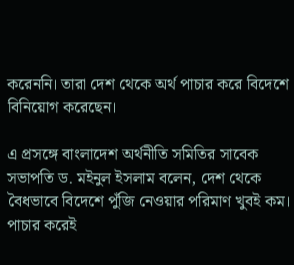করেননি। তারা দেশ থেকে অর্থ পাচার করে বিদেশে বিনিয়োগ করেছেন।

এ প্রসঙ্গে বাংলাদেশ অর্থনীতি সমিতির সাবেক সভাপতি ড. মইনুল ইসলাম বলেন, দেশ থেকে বৈধভাবে বিদেশে পুঁজি নেওয়ার পরিমাণ খুবই কম। পাচার করেই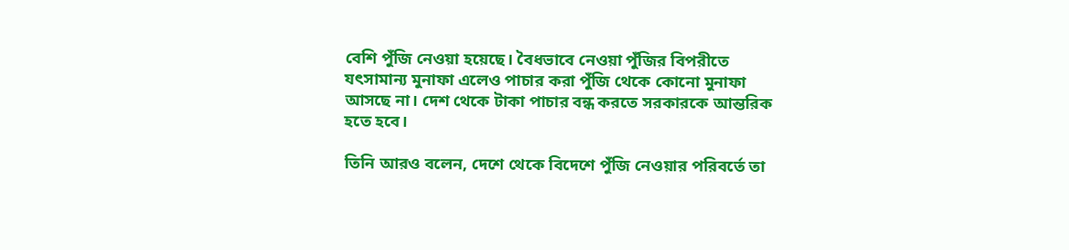বেশি পুঁজি নেওয়া হয়েছে। বৈধভাবে নেওয়া পুঁজির বিপরীতে যৎসামান্য মুনাফা এলেও পাচার করা পুঁজি থেকে কোনো মুনাফা আসছে না। দেশ থেকে টাকা পাচার বন্ধ করতে সরকারকে আন্তরিক হতে হবে।

তিনি আরও বলেন, দেশে থেকে বিদেশে পুঁজি নেওয়ার পরিবর্তে তা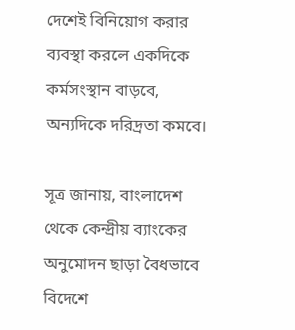দেশেই বিনিয়োগ করার ব্যবস্থা করলে একদিকে কর্মসংস্থান বাড়বে, অন্যদিকে দরিদ্রতা কমবে।

সূত্র জানায়, বাংলাদেশ থেকে কেন্দ্রীয় ব্যাংকের অনুমোদন ছাড়া বৈধভাবে বিদেশে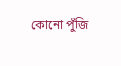কোনো পুঁজি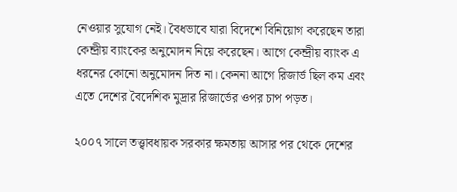নেওয়ার সুযোগ নেই। বৈধভাবে যারা বিদেশে বিনিয়োগ করেছেন তারা কেন্দ্রীয় ব্যাংকের অনুমোদন নিয়ে করেছেন। আগে কেন্দ্রীয় ব্যাংক এ ধরনের কোনো অনুমোদন দিত না। কেননা আগে রিজার্ভ ছিল কম এবং এতে দেশের বৈদেশিক মুদ্রার রিজার্ভের ওপর চাপ পড়ত।

২০০৭ সালে তত্ত্বাবধায়ক সরকার ক্ষমতায় আসার পর থেকে দেশের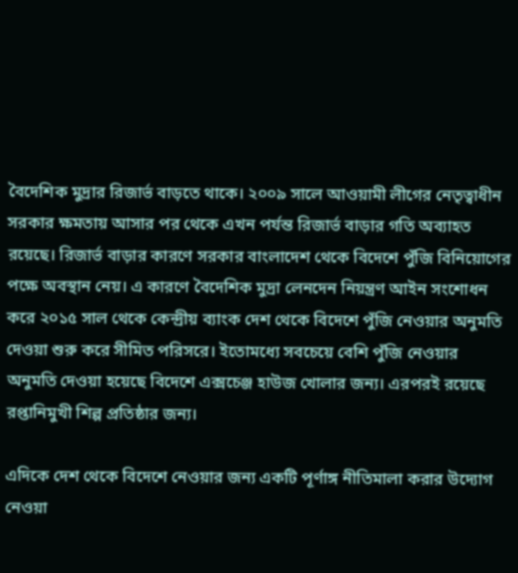বৈদেশিক মুদ্রার রিজার্ভ বাড়তে থাকে। ২০০৯ সালে আওয়ামী লীগের নেতৃত্বাধীন সরকার ক্ষমতায় আসার পর থেকে এখন পর্যন্ত রিজার্ভ বাড়ার গতি অব্যাহত রয়েছে। রিজার্ভ বাড়ার কারণে সরকার বাংলাদেশ থেকে বিদেশে পুঁজি বিনিয়োগের পক্ষে অবস্থান নেয়। এ কারণে বৈদেশিক মুদ্রা লেনদেন নিয়ন্ত্রণ আইন সংশোধন করে ২০১৫ সাল থেকে কেন্দ্রীয় ব্যাংক দেশ থেকে বিদেশে পুঁজি নেওয়ার অনুমতি দেওয়া শুরু করে সীমিত পরিসরে। ইতোমধ্যে সবচেয়ে বেশি পুঁজি নেওয়ার অনুমতি দেওয়া হয়েছে বিদেশে এক্সচেঞ্জ হাউজ খোলার জন্য। এরপরই রয়েছে রপ্তানিমুখী শিল্প প্রতিষ্ঠার জন্য।

এদিকে দেশ থেকে বিদেশে নেওয়ার জন্য একটি পূর্ণাঙ্গ নীতিমালা করার উদ্যোগ নেওয়া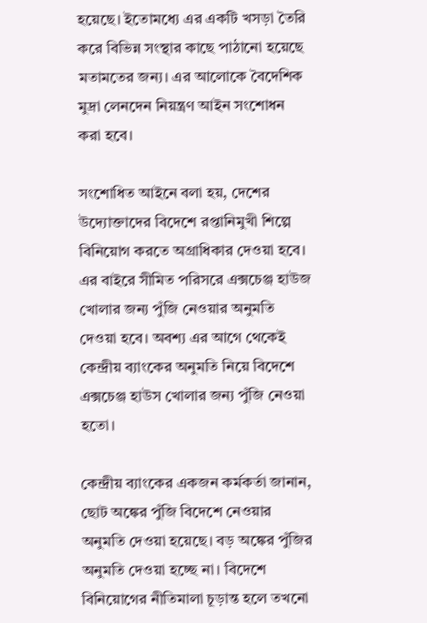হয়েছে। ইতোমধ্যে এর একটি খসড়া তৈরি করে বিভিন্ন সংস্থার কাছে পাঠানো হয়েছে মতামতের জন্য। এর আলোকে বৈদেশিক মুদ্রা লেনদেন নিয়ন্ত্রণ আইন সংশোধন করা হবে।

সংশোধিত আইনে বলা হয়, দেশের উদ্যোক্তাদের বিদেশে রপ্তানিমুখী শিল্পে বিনিয়োগ করতে অগ্রাধিকার দেওয়া হবে। এর বাইরে সীমিত পরিসরে এক্সচেঞ্জ হাউজ খোলার জন্য পুঁজি নেওয়ার অনুমতি দেওয়া হবে। অবশ্য এর আগে থেকেই কেন্দ্রীয় ব্যাংকের অনুমতি নিয়ে বিদেশে এক্সচেঞ্জ হাউস খোলার জন্য পুঁজি নেওয়া হতো।

কেন্দ্রীয় ব্যাংকের একজন কর্মকর্তা জানান, ছোট অঙ্কের পুঁজি বিদেশে নেওয়ার অনুমতি দেওয়া হয়েছে। বড় অঙ্কের পুঁজির অনুমতি দেওয়া হচ্ছে না। বিদেশে বিনিয়োগের নীতিমালা চূড়ান্ত হলে তখনো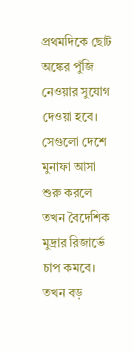প্রথমদিকে ছোট অঙ্কের পুঁজি নেওয়ার সুযোগ দেওয়া হবে। সেগুলো দেশে মুনাফা আসা শুরু করলে তখন বৈদেশিক মুদ্রার রিজার্ভে চাপ কমবে। তখন বড়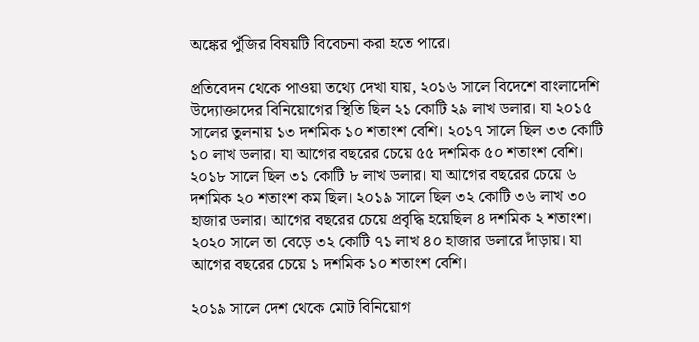অঙ্কের পুঁজির বিষয়টি বিবেচনা করা হতে পারে।

প্রতিবেদন থেকে পাওয়া তথ্যে দেখা যায়, ২০১৬ সালে বিদেশে বাংলাদেশি উদ্যোক্তাদের বিনিয়োগের স্থিতি ছিল ২১ কোটি ২৯ লাখ ডলার। যা ২০১৫ সালের তুলনায় ১৩ দশমিক ১০ শতাংশ বেশি। ২০১৭ সালে ছিল ৩৩ কোটি ১০ লাখ ডলার। যা আগের বছরের চেয়ে ৫৫ দশমিক ৫০ শতাংশ বেশি। ২০১৮ সালে ছিল ৩১ কোটি ৮ লাখ ডলার। যা আগের বছরের চেয়ে ৬ দশমিক ২০ শতাংশ কম ছিল। ২০১৯ সালে ছিল ৩২ কোটি ৩৬ লাখ ৩০ হাজার ডলার। আগের বছরের চেয়ে প্রবৃদ্ধি হয়েছিল ৪ দশমিক ২ শতাংশ। ২০২০ সালে তা বেড়ে ৩২ কোটি ৭১ লাখ ৪০ হাজার ডলারে দাঁড়ায়। যা আগের বছরের চেয়ে ১ দশমিক ১০ শতাংশ বেশি।

২০১৯ সালে দেশ থেকে মোট বিনিয়োগ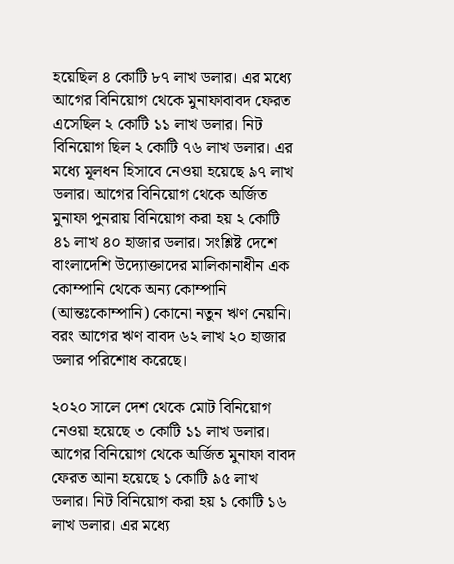হয়েছিল ৪ কোটি ৮৭ লাখ ডলার। এর মধ্যে আগের বিনিয়োগ থেকে মুনাফাবাবদ ফেরত এসেছিল ২ কোটি ১১ লাখ ডলার। নিট বিনিয়োগ ছিল ২ কোটি ৭৬ লাখ ডলার। এর মধ্যে মূলধন হিসাবে নেওয়া হয়েছে ৯৭ লাখ ডলার। আগের বিনিয়োগ থেকে অর্জিত মুনাফা পুনরায় বিনিয়োগ করা হয় ২ কোটি ৪১ লাখ ৪০ হাজার ডলার। সংশ্লিষ্ট দেশে বাংলাদেশি উদ্যোক্তাদের মালিকানাধীন এক কোম্পানি থেকে অন্য কোম্পানি (আন্তঃকোম্পানি) কোনো নতুন ঋণ নেয়নি। বরং আগের ঋণ বাবদ ৬২ লাখ ২০ হাজার ডলার পরিশোধ করেছে।

২০২০ সালে দেশ থেকে মোট বিনিয়োগ নেওয়া হয়েছে ৩ কোটি ১১ লাখ ডলার। আগের বিনিয়োগ থেকে অর্জিত মুনাফা বাবদ ফেরত আনা হয়েছে ১ কোটি ৯৫ লাখ ডলার। নিট বিনিয়োগ করা হয় ১ কোটি ১৬ লাখ ডলার। এর মধ্যে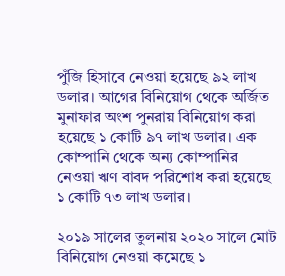পুঁজি হিসাবে নেওয়া হয়েছে ৯২ লাখ ডলার। আগের বিনিয়োগ থেকে অর্জিত মুনাফার অংশ পুনরায় বিনিয়োগ করা হয়েছে ১ কোটি ৯৭ লাখ ডলার। এক কোম্পানি থেকে অন্য কোম্পানির নেওয়া ঋণ বাবদ পরিশোধ করা হয়েছে ১ কোটি ৭৩ লাখ ডলার।

২০১৯ সালের তুলনায় ২০২০ সালে মোট বিনিয়োগ নেওয়া কমেছে ১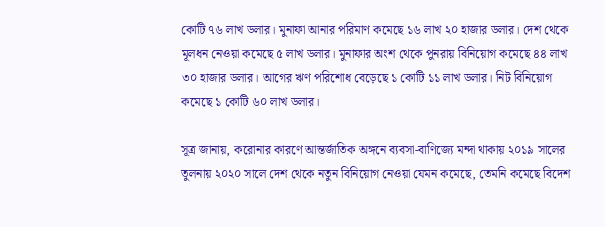কোটি ৭৬ লাখ ডলার। মুনাফা আনার পরিমাণ কমেছে ১৬ লাখ ২০ হাজার ডলার। দেশ থেকে মূলধন নেওয়া কমেছে ৫ লাখ ডলার। মুনাফার অংশ থেকে পুনরায় বিনিয়োগ কমেছে ৪৪ লাখ ৩০ হাজার ডলার। আগের ঋণ পরিশোধ বেড়েছে ১ কোটি ১১ লাখ ডলার। নিট বিনিয়োগ কমেছে ১ কোটি ৬০ লাখ ডলার।

সূত্র জানায়, করোনার কারণে আন্তর্জাতিক অঙ্গনে ব্যবসা-বাণিজ্যে মন্দা থাকায় ২০১৯ সালের তুলনায় ২০২০ সালে দেশ থেকে নতুন বিনিয়োগ নেওয়া যেমন কমেছে, তেমনি কমেছে বিদেশ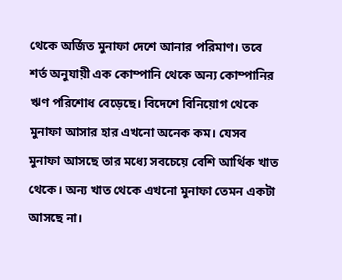থেকে অর্জিত মুনাফা দেশে আনার পরিমাণ। তবে শর্ত অনুযায়ী এক কোম্পানি থেকে অন্য কোম্পানির ঋণ পরিশোধ বেড়েছে। বিদেশে বিনিয়োগ থেকে মুনাফা আসার হার এখনো অনেক কম। যেসব মুনাফা আসছে তার মধ্যে সবচেয়ে বেশি আর্থিক খাত থেকে। অন্য খাত থেকে এখনো মুনাফা তেমন একটা আসছে না।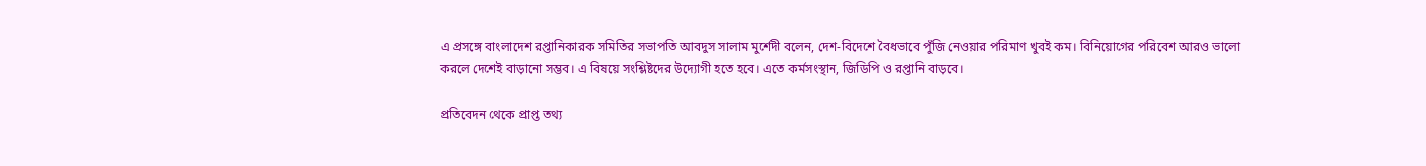এ প্রসঙ্গে বাংলাদেশ রপ্তানিকারক সমিতির সভাপতি আবদুস সালাম মুর্শেদী বলেন, দেশ-বিদেশে বৈধভাবে পুঁজি নেওয়ার পরিমাণ খুবই কম। বিনিয়োগের পরিবেশ আরও ভালো করলে দেশেই বাড়ানো সম্ভব। এ বিষয়ে সংশ্লিষ্টদের উদ্যোগী হতে হবে। এতে কর্মসংস্থান, জিডিপি ও রপ্তানি বাড়বে।

প্রতিবেদন থেকে প্রাপ্ত তথ্য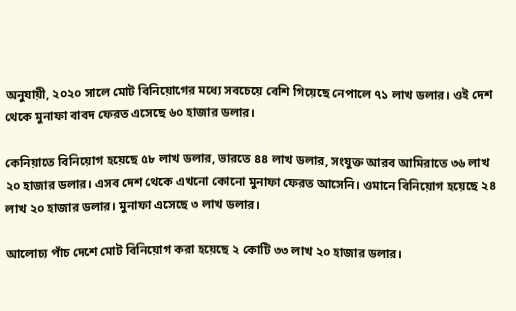অনুযায়ী, ২০২০ সালে মোট বিনিয়োগের মধ্যে সবচেয়ে বেশি গিয়েছে নেপালে ৭১ লাখ ডলার। ওই দেশ থেকে মুনাফা বাবদ ফেরত এসেছে ৬০ হাজার ডলার।

কেনিয়াতে বিনিয়োগ হয়েছে ৫৮ লাখ ডলার, ভারতে ৪৪ লাখ ডলার, সংযুক্ত আরব আমিরাতে ৩৬ লাখ ২০ হাজার ডলার। এসব দেশ থেকে এখনো কোনো মুনাফা ফেরত আসেনি। ওমানে বিনিয়োগ হয়েছে ২৪ লাখ ২০ হাজার ডলার। মুনাফা এসেছে ৩ লাখ ডলার।

আলোচ্য পাঁচ দেশে মোট বিনিয়োগ করা হয়েছে ২ কোটি ৩৩ লাখ ২০ হাজার ডলার।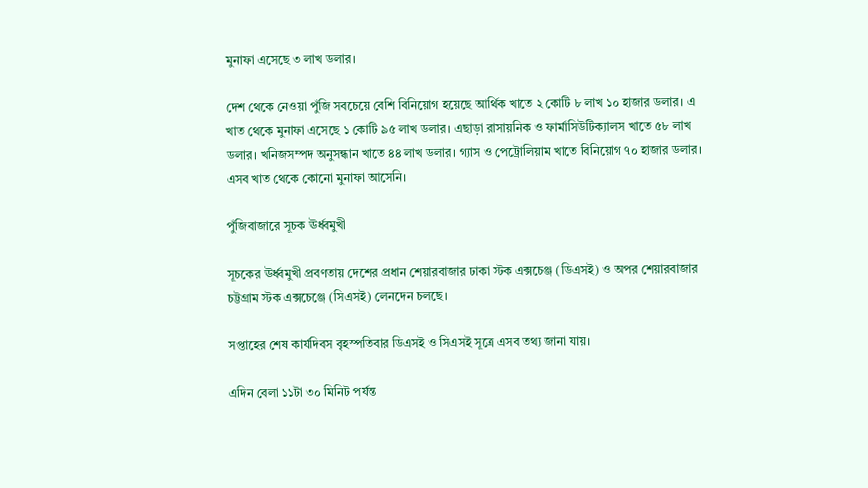মুনাফা এসেছে ৩ লাখ ডলার।

দেশ থেকে নেওয়া পুঁজি সবচেয়ে বেশি বিনিয়োগ হয়েছে আর্থিক খাতে ২ কোটি ৮ লাখ ১০ হাজার ডলার। এ খাত থেকে মুনাফা এসেছে ১ কোটি ৯৫ লাখ ডলার। এছাড়া রাসায়নিক ও ফার্মাসিউটিক্যালস খাতে ৫৮ লাখ ডলার। খনিজসম্পদ অনুসন্ধান খাতে ৪৪ লাখ ডলার। গ্যাস ও পেট্রোলিয়াম খাতে বিনিয়োগ ৭০ হাজার ডলার। এসব খাত থেকে কোনো মুনাফা আসেনি।

পুঁজিবাজারে সূচক ঊর্ধ্বমুখী

সূচকের ঊর্ধ্বমুখী প্রবণতায় দেশের প্রধান শেয়ারবাজার ঢাকা স্টক এক্সচেঞ্জ (ডিএসই) ও অপর শেয়ারবাজার চট্টগ্রাম স্টক এক্সচেঞ্জে (সিএসই) লেনদেন চলছে।

সপ্তাহের শেষ কার্যদিবস বৃহস্পতিবার ডিএসই ও সিএসই সূত্রে এসব তথ্য জানা যায়।

এদিন বেলা ১১টা ৩০ মিনিট পর্যন্ত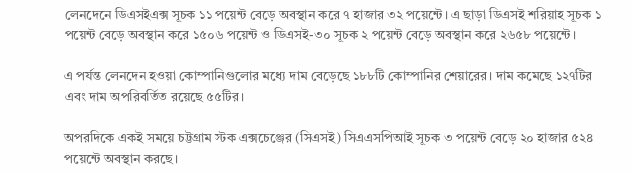লেনদেনে ডিএসইএক্স সূচক ১১ পয়েন্ট বেড়ে অবস্থান করে ৭ হাজার ৩২ পয়েন্টে। এ ছাড়া ডিএসই শরিয়াহ সূচক ১ পয়েন্ট বেড়ে অবস্থান করে ১৫০৬ পয়েন্ট ও ডিএসই-৩০ সূচক ২ পয়েন্ট বেড়ে অবস্থান করে ২৬৫৮ পয়েন্টে।

এ পর্যন্ত লেনদেন হওয়া কোম্পানিগুলোর মধ্যে দাম বেড়েছে ১৮৮টি কোম্পানির শেয়ারের। দাম কমেছে ১২৭টির এবং দাম অপরিবর্তিত রয়েছে ৫৫টির।

অপরদিকে একই সময়ে চট্টগ্রাম স্টক এক্সচেঞ্জের (সিএসই) সিএএসপিআই সূচক ৩ পয়েন্ট বেড়ে ২০ হাজার ৫২৪ পয়েন্টে অবস্থান করছে।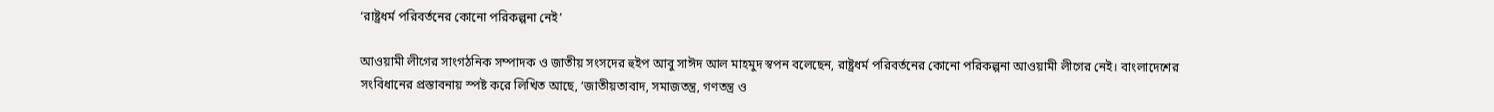‘রাষ্ট্রধর্ম পরিবর্তনের কোনো পরিকল্পনা নেই’

আওয়ামী লীগের সাংগঠনিক সম্পাদক ও জাতীয় সংসদের হুইপ আবু সাঈদ আল মাহমুদ স্বপন বলেছেন, রাষ্ট্রধর্ম পরিবর্তনের কোনো পরিকল্পনা আওয়ামী লীগের নেই। বাংলাদেশের সংবিধানের প্রস্তাবনায় স্পষ্ট করে লিখিত আছে, ‘জাতীয়তাবাদ, সমাজতন্ত্র, গণতন্ত্র ও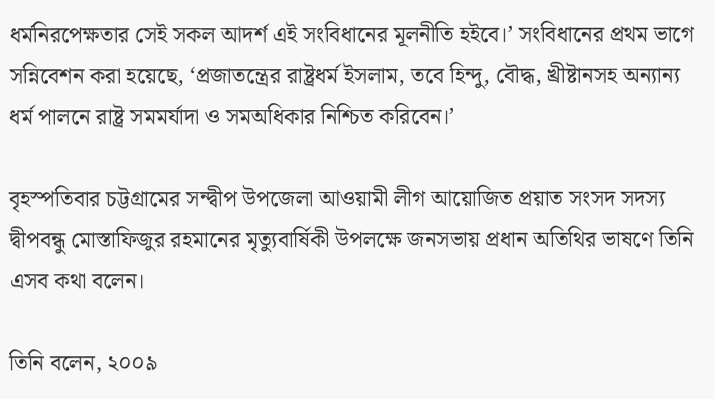ধর্মনিরপেক্ষতার সেই সকল আদর্শ এই সংবিধানের মূলনীতি হইবে।’ সংবিধানের প্রথম ভাগে সন্নিবেশন করা হয়েছে, ‘প্রজাতন্ত্রের রাষ্ট্রধর্ম ইসলাম, তবে হিন্দু, বৌদ্ধ, খ্রীষ্টানসহ অন্যান্য ধর্ম পালনে রাষ্ট্র সমমর্যাদা ও সমঅধিকার নিশ্চিত করিবেন।’

বৃহস্পতিবার চট্টগ্রামের সন্দ্বীপ উপজেলা আওয়ামী লীগ আয়োজিত প্রয়াত সংসদ সদস্য দ্বীপবন্ধু মোস্তাফিজুর রহমানের মৃত্যুবার্ষিকী উপলক্ষে জনসভায় প্রধান অতিথির ভাষণে তিনি এসব কথা বলেন।

তিনি বলেন, ২০০৯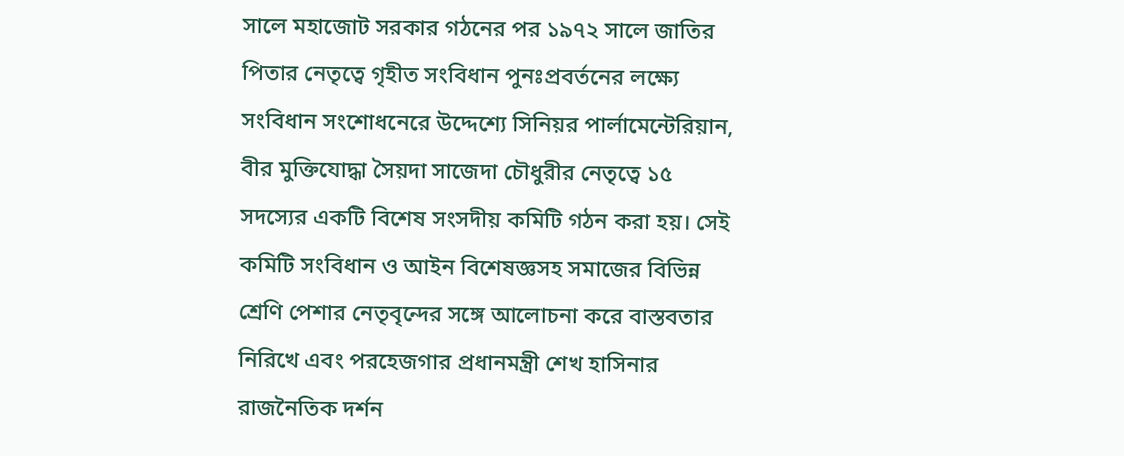সালে মহাজোট সরকার গঠনের পর ১৯৭২ সালে জাতির পিতার নেতৃত্বে গৃহীত সংবিধান পুনঃপ্রবর্তনের লক্ষ্যে সংবিধান সংশোধনেরে উদ্দেশ্যে সিনিয়র পার্লামেন্টেরিয়ান, বীর মুক্তিযোদ্ধা সৈয়দা সাজেদা চৌধুরীর নেতৃত্বে ১৫ সদস্যের একটি বিশেষ সংসদীয় কমিটি গঠন করা হয়। সেই কমিটি সংবিধান ও আইন বিশেষজ্ঞসহ সমাজের বিভিন্ন শ্রেণি পেশার নেতৃবৃন্দের সঙ্গে আলোচনা করে বাস্তবতার নিরিখে এবং পরহেজগার প্রধানমন্ত্রী শেখ হাসিনার রাজনৈতিক দর্শন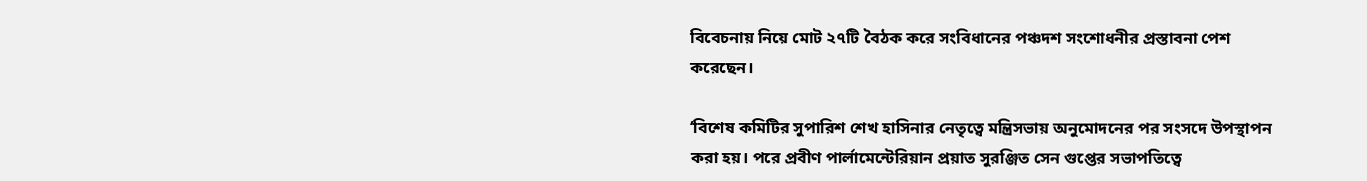বিবেচনায় নিয়ে মোট ২৭টি বৈঠক করে সংবিধানের পঞ্চদশ সংশোধনীর প্রস্তাবনা পেশ করেছেন।

‘বিশেষ কমিটির সুপারিশ শেখ হাসিনার নেতৃত্বে মন্ত্রিসভায় অনুমোদনের পর সংসদে উপস্থাপন করা হয়। পরে প্রবীণ পার্লামেন্টেরিয়ান প্রয়াত সুরঞ্জিত সেন গুপ্তের সভাপতিত্বে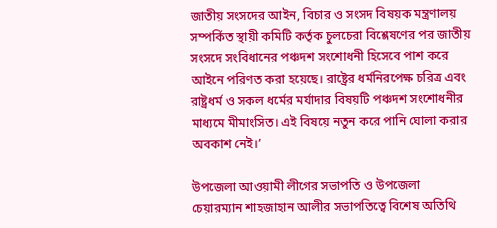জাতীয় সংসদের আইন, বিচার ও সংসদ বিষয়ক মন্ত্রণালয় সম্পর্কিত স্থায়ী কমিটি কর্তৃক চুলচেরা বিশ্লেষণের পর জাতীয় সংসদে সংবিধানের পঞ্চদশ সংশোধনী হিসেবে পাশ করে আইনে পরিণত করা হয়েছে। রাষ্ট্রের ধর্মনিরপেক্ষ চরিত্র এবং রাষ্ট্রধর্ম ও সকল ধর্মের মর্যাদার বিষয়টি পঞ্চদশ সংশোধনীর মাধ্যমে মীমাংসিত। এই বিষয়ে নতুন করে পানি ঘোলা করার অবকাশ নেই।’

উপজেলা আওয়ামী লীগের সভাপতি ও উপজেলা চেয়ারম্যান শাহজাহান আলীর সভাপতিত্বে বিশেষ অতিথি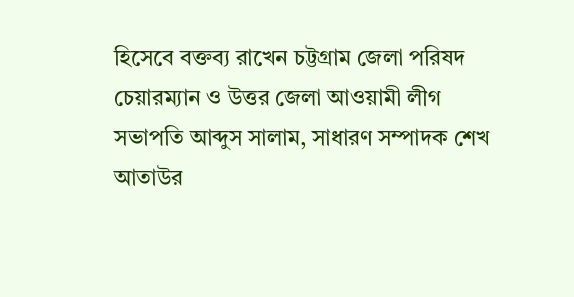হিসেবে বক্তব্য রাখেন চট্টগ্রাম জেলা পরিষদ চেয়ারম্যান ও উত্তর জেলা আওয়ামী লীগ সভাপতি আব্দুস সালাম, সাধারণ সম্পাদক শেখ আতাউর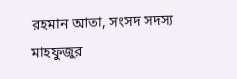রহমান আতা, সংসদ সদস্য মাহফুজুর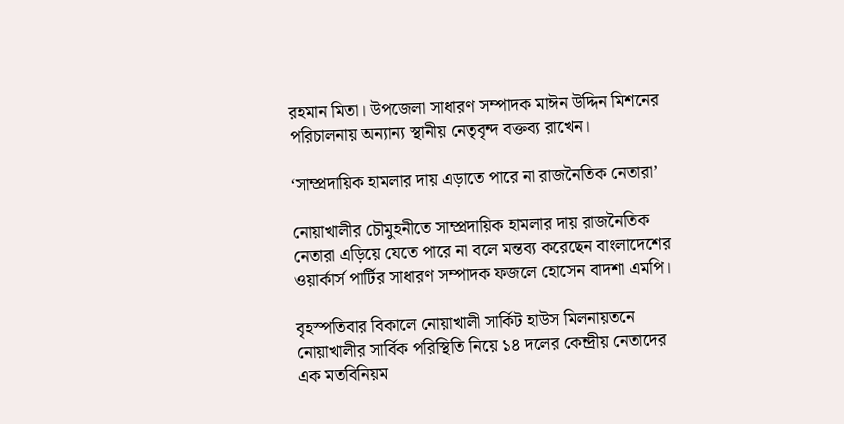রহমান মিতা। উপজেলা সাধারণ সম্পাদক মাঈন উদ্দিন মিশনের পরিচালনায় অন্যান্য স্থানীয় নেতৃবৃন্দ বক্তব্য রাখেন।

‘সাম্প্রদায়িক হামলার দায় এড়াতে পারে না রাজনৈতিক নেতারা’

নোয়াখালীর চৌমুহনীতে সাম্প্রদায়িক হামলার দায় রাজনৈতিক নেতারা এড়িয়ে যেতে পারে না বলে মন্তব্য করেছেন বাংলাদেশের ওয়ার্কার্স পার্টির সাধারণ সম্পাদক ফজলে হোসেন বাদশা এমপি।

বৃহস্পতিবার বিকালে নোয়াখালী সার্কিট হাউস মিলনায়তনে নোয়াখালীর সার্বিক পরিস্থিতি নিয়ে ১৪ দলের কেন্দ্রীয় নেতাদের এক মতবিনিয়ম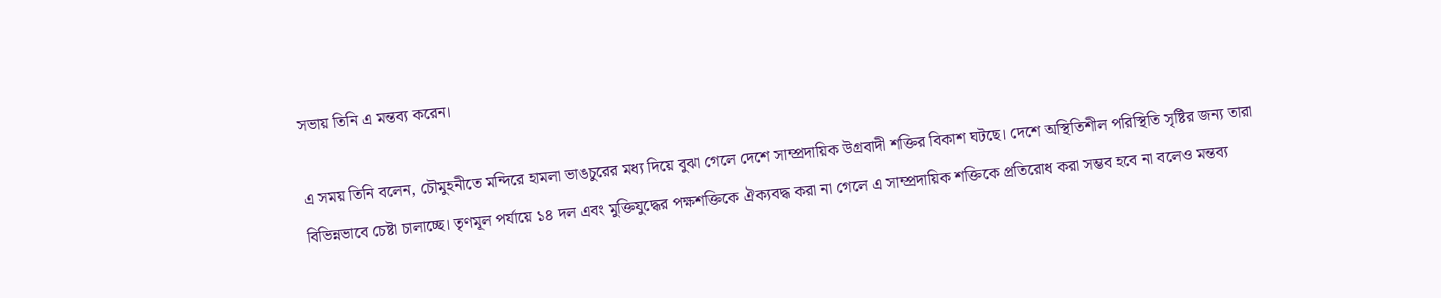সভায় তিনি এ মন্তব্য করেন।

এ সময় তিনি বলেন, চৌমুহনীতে মন্দিরে হামলা ভাঙচুরের মধ্য দিয়ে বুঝা গেলে দেশে সাম্প্রদায়িক উগ্রবাদী শক্তির বিকাশ ঘটছে। দেশে অস্থিতিশীল পরিস্থিতি সৃষ্টির জন্য তারা বিভিন্নভাবে চেষ্টা চালাচ্ছে। তৃণমূল পর্যায়ে ১৪ দল এবং মুক্তিযুদ্ধের পক্ষশক্তিকে ঐক্যবদ্ধ করা না গেলে এ সাম্প্রদায়িক শক্তিকে প্রতিরোধ করা সম্ভব হবে না বলেও মন্তব্য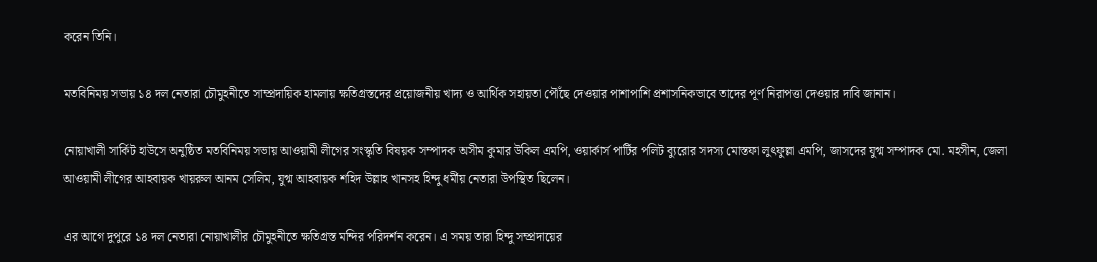করেন তিনি।

মতবিনিময় সভায় ১৪ দল নেতারা চৌমুহনীতে সাম্প্রদায়িক হামলায় ক্ষতিগ্রস্তদের প্রয়োজনীয় খাদ্য ও আর্থিক সহায়তা পৌঁছে দেওয়ার পাশাপাশি প্রশাসনিকভাবে তাদের পূর্ণ নিরাপত্তা দেওয়ার দাবি জানান।

নোয়াখালী সার্কিট হাউসে অনুষ্ঠিত মতবিনিময় সভায় আওয়ামী লীগের সংস্কৃতি বিষয়ক সম্পাদক অসীম কুমার উকিল এমপি, ওয়ার্কার্স পার্টির পলিট ব্যুরোর সদস্য মোস্তফা লুৎফুল্লা এমপি, জাসদের যুগ্ম সম্পাদক মো. মহসীন, জেলা আওয়ামী লীগের আহবায়ক খায়রুল আনম সেলিম, যুগ্ম আহবায়ক শহিদ উল্লাহ খানসহ হিন্দু ধর্মীয় নেতারা উপস্থিত ছিলেন।

এর আগে দুপুরে ১৪ দল নেতারা নোয়াখালীর চৌমুহনীতে ক্ষতিগ্রস্ত মন্দির পরিদর্শন করেন। এ সময় তারা হিন্দু সম্প্রদায়ের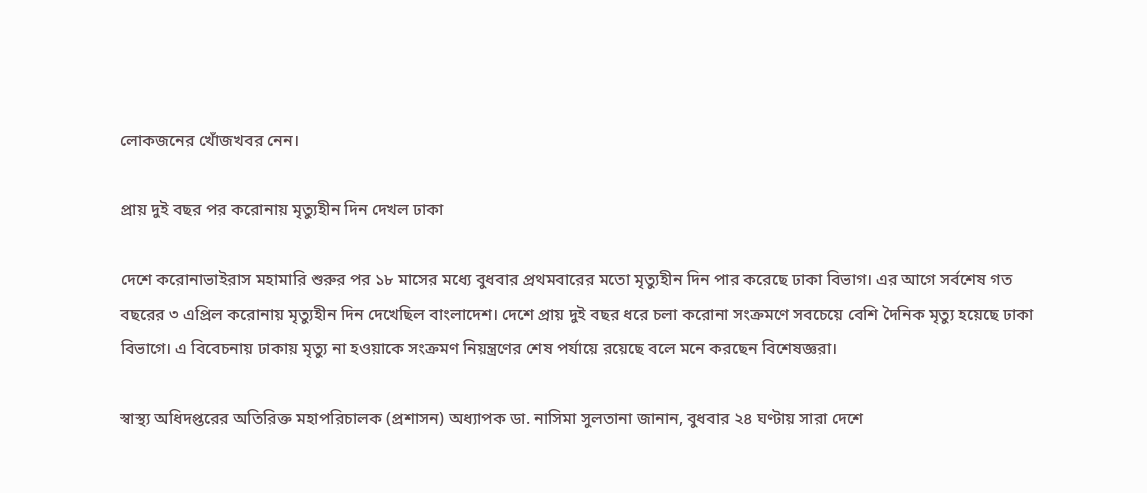লোকজনের খোঁজখবর নেন।

প্রায় দুই বছর পর করোনায় মৃত্যুহীন দিন দেখল ঢাকা

দেশে করোনাভাইরাস মহামারি শুরুর পর ১৮ মাসের মধ্যে বুধবার প্রথমবারের মতো মৃত্যুহীন দিন পার করেছে ঢাকা বিভাগ। এর আগে সর্বশেষ গত বছরের ৩ এপ্রিল করোনায় মৃত্যুহীন দিন দেখেছিল বাংলাদেশ। দেশে প্রায় দুই বছর ধরে চলা করোনা সংক্রমণে সবচেয়ে বেশি দৈনিক মৃত্যু হয়েছে ঢাকা বিভাগে। এ বিবেচনায় ঢাকায় মৃত্যু না হওয়াকে সংক্রমণ নিয়ন্ত্রণের শেষ পর্যায়ে রয়েছে বলে মনে করছেন বিশেষজ্ঞরা।

স্বাস্থ্য অধিদপ্তরের অতিরিক্ত মহাপরিচালক (প্রশাসন) অধ্যাপক ডা. নাসিমা সুলতানা জানান, বুধবার ২৪ ঘণ্টায় সারা দেশে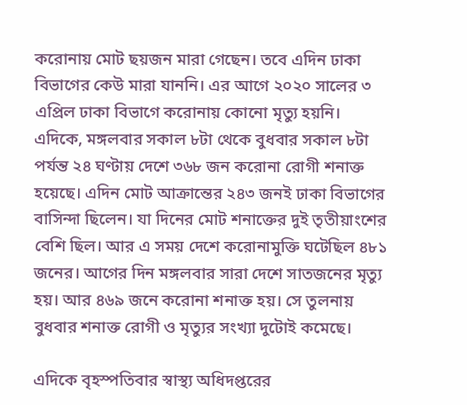করোনায় মোট ছয়জন মারা গেছেন। তবে এদিন ঢাকা বিভাগের কেউ মারা যাননি। এর আগে ২০২০ সালের ৩ এপ্রিল ঢাকা বিভাগে করোনায় কোনো মৃত্যু হয়নি। এদিকে, মঙ্গলবার সকাল ৮টা থেকে বুধবার সকাল ৮টা পর্যন্ত ২৪ ঘণ্টায় দেশে ৩৬৮ জন করোনা রোগী শনাক্ত হয়েছে। এদিন মোট আক্রান্তের ২৪৩ জনই ঢাকা বিভাগের বাসিন্দা ছিলেন। যা দিনের মোট শনাক্তের দুই তৃতীয়াংশের বেশি ছিল। আর এ সময় দেশে করোনামুক্তি ঘটেছিল ৪৮১ জনের। আগের দিন মঙ্গলবার সারা দেশে সাতজনের মৃত্যু হয়। আর ৪৬৯ জনে করোনা শনাক্ত হয়। সে তুলনায় বুধবার শনাক্ত রোগী ও মৃত্যুর সংখ্যা দুটোই কমেছে।

এদিকে বৃহস্পতিবার স্বাস্থ্য অধিদপ্তরের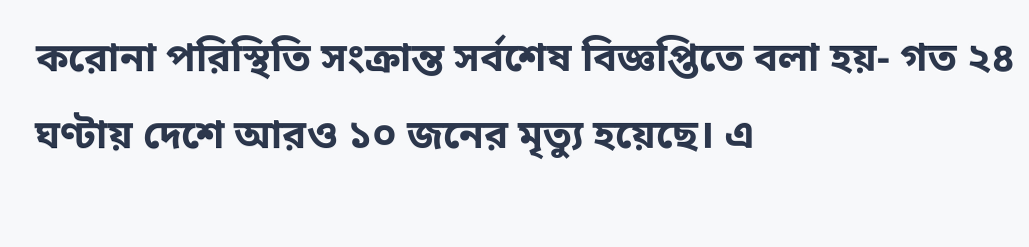করোনা পরিস্থিতি সংক্রান্ত সর্বশেষ বিজ্ঞপ্তিতে বলা হয়- গত ২৪ ঘণ্টায় দেশে আরও ১০ জনের মৃত্যু হয়েছে। এ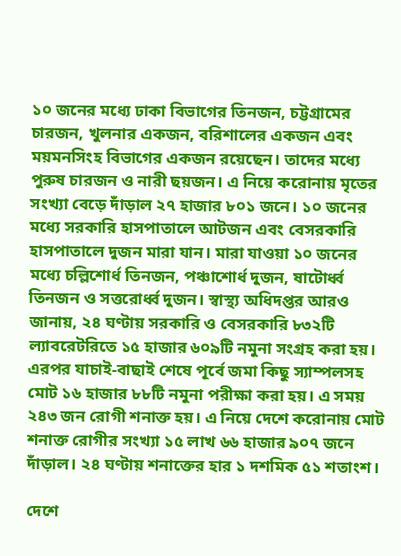১০ জনের মধ্যে ঢাকা বিভাগের তিনজন, চট্টগ্রামের চারজন, খুলনার একজন, বরিশালের একজন এবং ময়মনসিংহ বিভাগের একজন রয়েছেন। তাদের মধ্যে পুরুষ চারজন ও নারী ছয়জন। এ নিয়ে করোনায় মৃতের সংখ্যা বেড়ে দাঁড়াল ২৭ হাজার ৮০১ জনে। ১০ জনের মধ্যে সরকারি হাসপাতালে আটজন এবং বেসরকারি হাসপাতালে দুজন মারা যান। মারা যাওয়া ১০ জনের মধ্যে চল্লিশোর্ধ তিনজন, পঞ্চাশোর্ধ দুজন, ষাটোর্ধ্ব তিনজন ও সত্তরোর্ধ্ব দুজন। স্বাস্থ্য অধিদপ্তর আরও জানায়, ২৪ ঘণ্টায় সরকারি ও বেসরকারি ৮৩২টি ল্যাবরেটরিতে ১৫ হাজার ৬০৯টি নমুনা সংগ্রহ করা হয়। এরপর যাচাই-বাছাই শেষে পূর্বে জমা কিছু স্যাম্পলসহ মোট ১৬ হাজার ৮৮টি নমুনা পরীক্ষা করা হয়। এ সময় ২৪৩ জন রোগী শনাক্ত হয়। এ নিয়ে দেশে করোনায় মোট শনাক্ত রোগীর সংখ্যা ১৫ লাখ ৬৬ হাজার ৯০৭ জনে দাঁড়াল। ২৪ ঘণ্টায় শনাক্তের হার ১ দশমিক ৫১ শতাংশ।

দেশে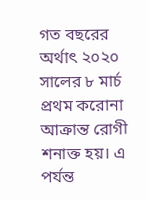গত বছরের অর্থাৎ ২০২০ সালের ৮ মার্চ প্রথম করোনা আক্রান্ত রোগী শনাক্ত হয়। এ পর্যন্ত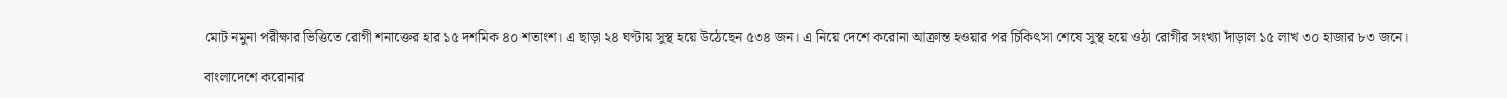মোট নমুনা পরীক্ষার ভিত্তিতে রোগী শনাক্তের হার ১৫ দশমিক ৪০ শতাংশ। এ ছাড়া ২৪ ঘণ্টায় সুস্থ হয়ে উঠেছেন ৫৩৪ জন। এ নিয়ে দেশে করোনা আক্রান্ত হওয়ার পর চিকিৎসা শেষে সুস্থ হয়ে ওঠা রোগীর সংখ্যা দাঁড়াল ১৫ লাখ ৩০ হাজার ৮৩ জনে।

বাংলাদেশে করোনার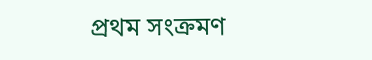প্রথম সংক্রমণ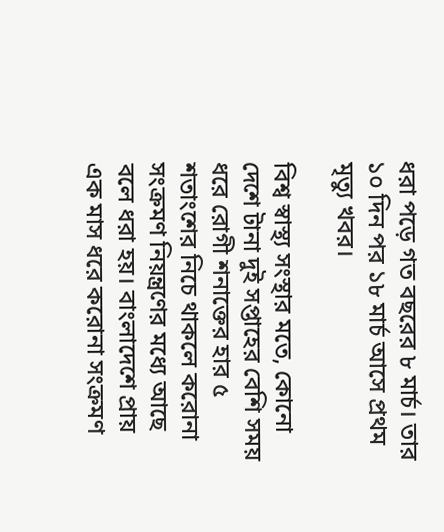ধরা পড়ে গত বছরের ৮ মার্চ। তার ১০ দিন পর ১৮ মার্চ আসে প্রথম মৃত্যু খবর।

বিশ্ব স্বাস্থ্য সংস্থার মতে, কোনো দেশে টানা দুই সপ্তাহের বেশি সময় ধরে রোগী শনাক্তের হার ৫ শতাংশের নিচে থাকলে করোনা সংক্রমণ নিয়ন্ত্রণের মধ্যে আছে বলে ধরা হয়। বাংলাদেশে প্রায় এক মাস ধরে করোনা সংক্রমণ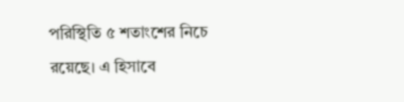পরিস্থিতি ৫ শতাংশের নিচে রয়েছে। এ হিসাবে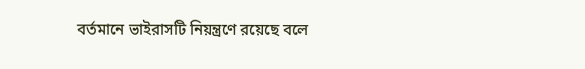বর্তমানে ভাইরাসটি নিয়ন্ত্রণে রয়েছে বলে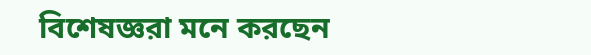বিশেষজ্ঞরা মনে করছেন